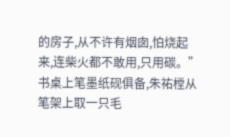的房子,从不许有烟囱,怕烧起来,连柴火都不敢用,只用碳。”
书桌上笔墨纸砚俱备,朱祐樘从笔架上取一只毛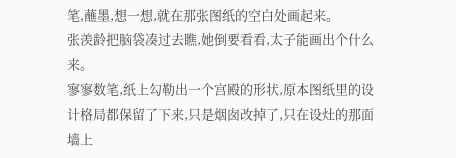笔,蘸墨,想一想,就在那张图纸的空白处画起来。
张羡龄把脑袋凑过去瞧,她倒要看看,太子能画出个什么来。
寥寥数笔,纸上勾勒出一个宫殿的形状,原本图纸里的设计格局都保留了下来,只是烟囱改掉了,只在设灶的那面墙上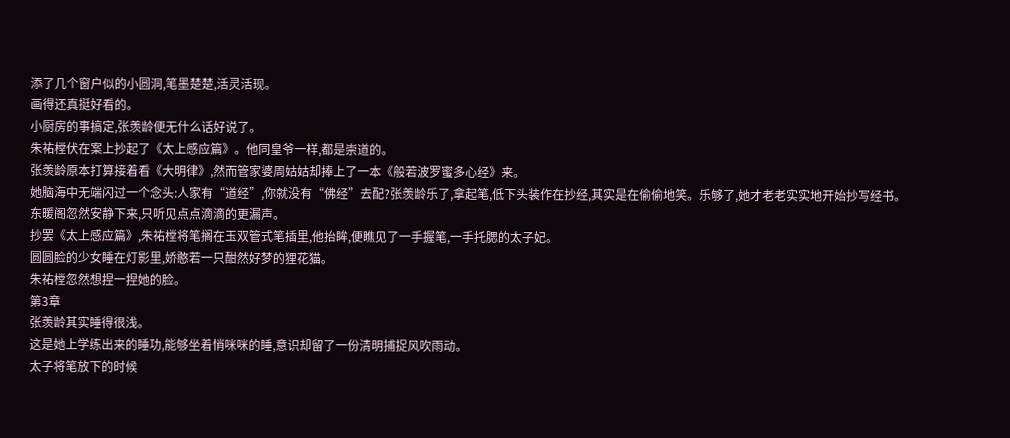添了几个窗户似的小圆洞,笔墨楚楚,活灵活现。
画得还真挺好看的。
小厨房的事搞定,张羡龄便无什么话好说了。
朱祐樘伏在案上抄起了《太上感应篇》。他同皇爷一样,都是崇道的。
张羡龄原本打算接着看《大明律》,然而管家婆周姑姑却捧上了一本《般若波罗蜜多心经》来。
她脑海中无端闪过一个念头:人家有“道经”,你就没有“佛经”去配?张羡龄乐了,拿起笔,低下头装作在抄经,其实是在偷偷地笑。乐够了,她才老老实实地开始抄写经书。
东暖阁忽然安静下来,只听见点点滴滴的更漏声。
抄罢《太上感应篇》,朱祐樘将笔搁在玉双管式笔插里,他抬眸,便瞧见了一手握笔,一手托腮的太子妃。
圆圆脸的少女睡在灯影里,娇憨若一只酣然好梦的狸花猫。
朱祐樘忽然想捏一捏她的脸。
第3章
张羡龄其实睡得很浅。
这是她上学练出来的睡功,能够坐着悄咪咪的睡,意识却留了一份清明捕捉风吹雨动。
太子将笔放下的时候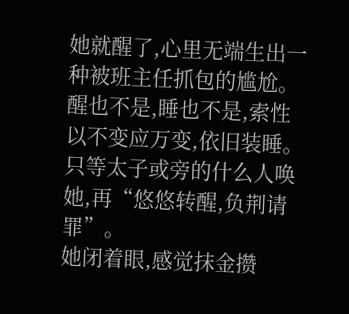她就醒了,心里无端生出一种被班主任抓包的尴尬。醒也不是,睡也不是,索性以不变应万变,依旧装睡。只等太子或旁的什么人唤她,再“悠悠转醒,负荆请罪”。
她闭着眼,感觉抹金攒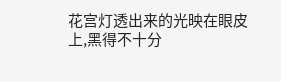花宫灯透出来的光映在眼皮上,黑得不十分